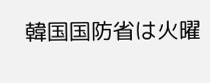韓国国防省は火曜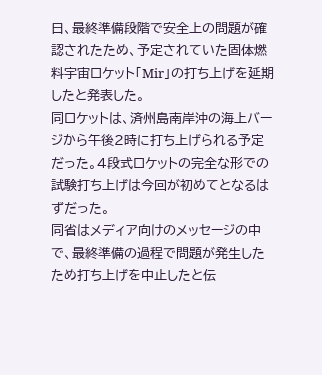日、最終準備段階で安全上の問題が確認されたため、予定されていた固体燃料宇宙ロケット「Mir」の打ち上げを延期したと発表した。
同ロケットは、済州島南岸沖の海上バージから午後2時に打ち上げられる予定だった。4段式ロケットの完全な形での試験打ち上げは今回が初めてとなるはずだった。
同省はメディア向けのメッセージの中で、最終準備の過程で問題が発生したため打ち上げを中止したと伝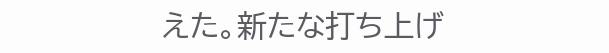えた。新たな打ち上げ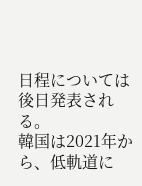日程については後日発表される。
韓国は2021年から、低軌道に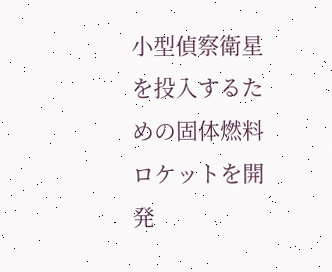小型偵察衛星を投入するための固体燃料ロケットを開発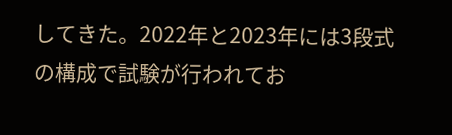してきた。2022年と2023年には3段式の構成で試験が行われてお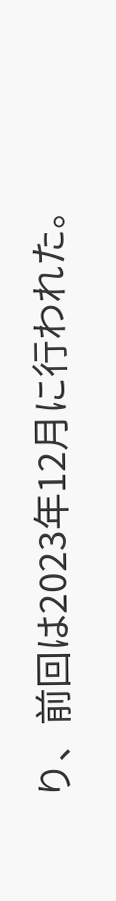り、前回は2023年12月に行われた。